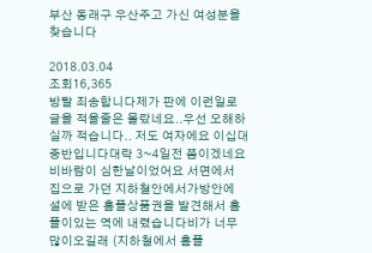부산 동래구 우산주고 가신 여성분을 찾습니다

2018.03.04
조회16,365
방탈 죄송합니다제가 판에 이런일로 글을 적을줄은 몰랐네요..우선 오해하실까 적습니다.. 저도 여자에요 이십대중반입니다대락 3~4일전 쯤이겠네요비바람이 심한날이었어요 서면에서 집으로 가던 지하철안에서가방안에 설에 받은 홈플상품권을 발견해서 홈플이있는 역에 내렸습니다비가 너무 많이오길래 (지하철에서 홈플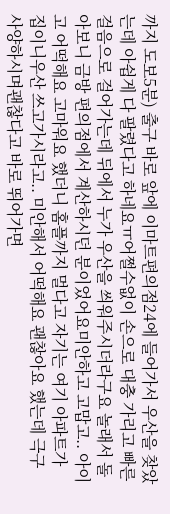까지 도보5분) 출구 바로 앞에 이마트편의점24에 들어가서 우산을 찾았는데 아쉽게 다 팔렸다고 하네요ㅠ어쩔수없이 손으로 대충 가리고 빠른걸음으로 걸어가는데 뒤에서 누가 우산을 씌워주시더라구요 놀래서 돌아보니 금방 편의점에서 계산하시던 분이었어요미안하고 고맙고.. 아이고 어떡해요 고마워요 했더니 홈플까지 멀다고 자기는 여기 아파트가 집이니우산 쓰고가시라고.. 미안해서 어떡해요 괜찮아요 했는데 극구 사양하시며괜찮다고 바로 뛰어가면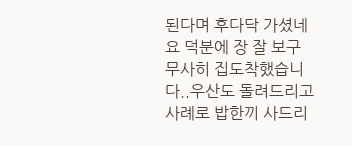된다며 후다닥 가셨네요 덕분에 장 잘 보구 무사히 집도착했습니다..우산도 돌려드리고 사례로 밥한끼 사드리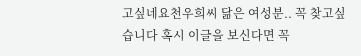고싶네요천우희씨 닮은 여성분.. 꼭 찾고싶습니다 혹시 이글을 보신다면 꼭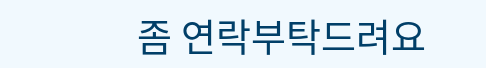좀 연락부탁드려요